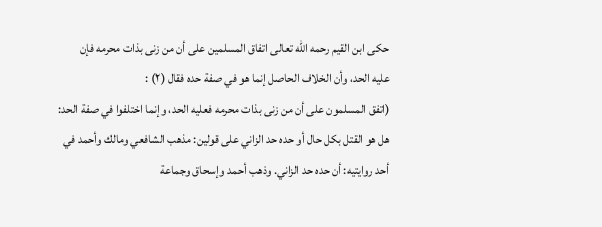حكى ابن القيم رحمه الله تعالى اتفاق المسلمين على أن من زنى بذات محرمه فإن
عليه الحد، وأن الخلاف الحاصل إنما هو في صفة حده فقال (٢) :
(اتفق المسلمون على أن من زنى بذات محرمه فعليه الحد، وإنما اختلفوا في صفة الحد: هل هو القتل بكل حال أو حده حد الزاني على قولين: مذهب الشافعي ومالك وأحمد في أحد روايتيه: أن حده حد الزاني. وذهب أحمد وإسحاق وجماعة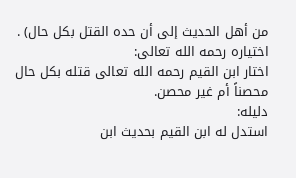من أهل الحديث إلى أن حده القتل بكل حال) .
اختياره رحمه الله تعالى:
اختار ابن القيم رحمه الله تعالى قتله بكل حال محصناً أم غير محصن.
دليله:
استدل له ابن القيم بحديث ابن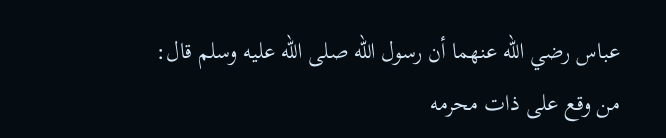عباس رضي الله عنهما أن رسول الله صلى الله عليه وسلم قال:
من وقع على ذات محرمه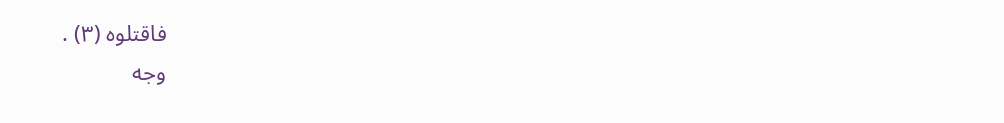فاقتلوه (٣) .
وجه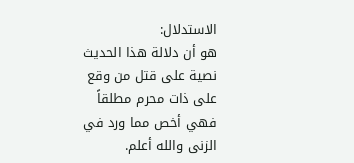الاستدلال:
هو أن دلالة هذا الحديث نصية على قتل من وقع على ذات محرم مطلقاً فهي أخص مما ورد في الزنى والله أعلم.